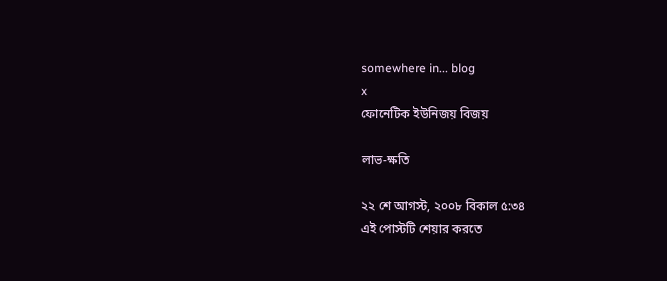somewhere in... blog
x
ফোনেটিক ইউনিজয় বিজয়

লাভ-ক্ষতি

২২ শে আগস্ট, ২০০৮ বিকাল ৫:৩৪
এই পোস্টটি শেয়ার করতে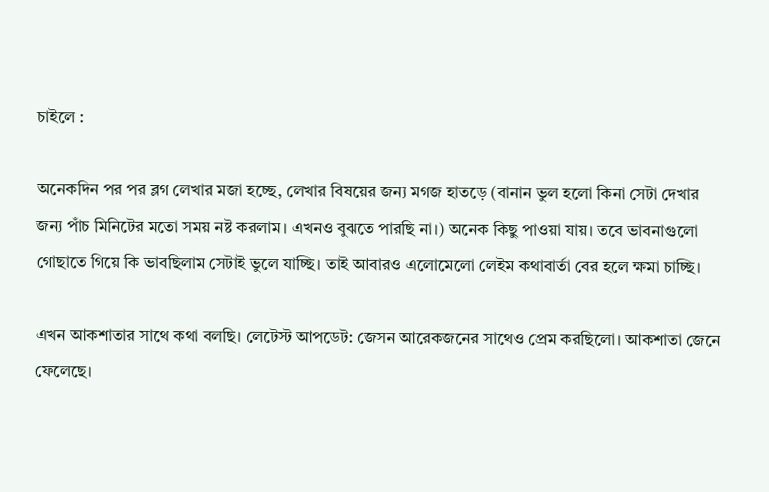চাইলে :

অনেকদিন পর পর ব্লগ লেখার মজা হচ্ছে, লেখার বিষয়ের জন্য মগজ হাতড়ে (বানান ভুল হলো কিনা সেটা দেখার জন্য পাঁচ মিনিটের মতো সময় নষ্ট করলাম। এখনও বুঝতে পারছি না।) অনেক কিছু পাওয়া যায়। তবে ভাবনাগুলো গোছাতে গিয়ে কি ভাবছিলাম সেটাই ভুলে যাচ্ছি। তাই আবারও এলোমেলো লেইম কথাবার্তা বের হলে ক্ষমা চাচ্ছি।

এখন আকশাতার সাথে কথা বলছি। লেটেস্ট আপডেট: জেসন আরেকজনের সাথেও প্রেম করছিলো। আকশাতা জেনে ফেলেছে।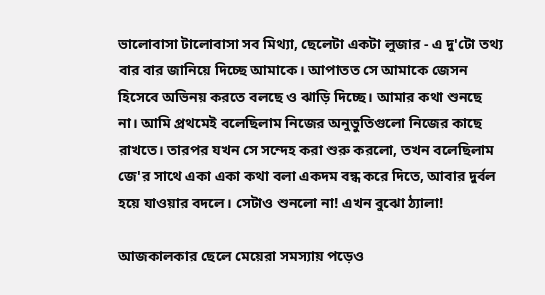ভালোবাসা টালোবাসা সব মিথ্যা, ছেলেটা একটা লুজার - এ দু'টো তথ্য বার বার জানিয়ে দিচ্ছে আমাকে। আপাতত সে আমাকে জেসন হিসেবে অভিনয় করতে বলছে ও ঝাড়ি দিচ্ছে। আমার কথা শুনছে না। আমি প্রথমেই বলেছিলাম নিজের অনুভুতিগুলো নিজের কাছে রাখতে। তারপর যখন সে সন্দেহ করা শুরু করলো, তখন বলেছিলাম জে'র সাথে একা একা কথা বলা একদম বন্ধ করে দিতে, আবার দুর্বল হয়ে যাওয়ার বদলে। সেটাও শুনলো না! এখন বুঝো ঠ্যালা!

আজকালকার ছেলে মেয়েরা সমস্যায় পড়েও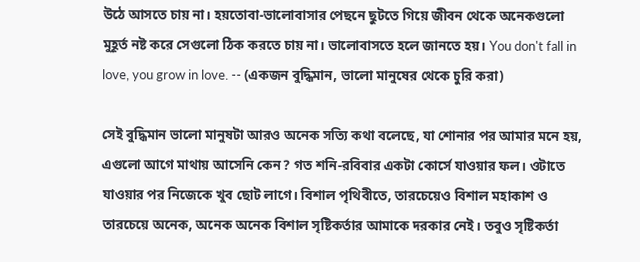উঠে আসতে চায় না। হয়তোবা-ভালোবাসার পেছনে ছুটতে গিয়ে জীবন থেকে অনেকগুলো মুহূর্ত নষ্ট করে সেগুলো ঠিক করতে চায় না। ভালোবাসতে হলে জানতে হয়। You don't fall in love, you grow in love. -- (একজন বুদ্ধিমান, ভালো মানুষের থেকে চুরি করা)

সেই বুদ্ধিমান ভালো মানুষটা আরও অনেক সত্যি কথা বলেছে, যা শোনার পর আমার মনে হয়, এগুলো আগে মাথায় আসেনি কেন? গত শনি-রবিবার একটা কোর্সে যাওয়ার ফল। ওটাতে যাওয়ার পর নিজেকে খুব ছোট লাগে। বিশাল পৃথিবীতে, তারচেয়েও বিশাল মহাকাশ ও তারচেয়ে অনেক, অনেক অনেক বিশাল সৃষ্টিকর্তার আমাকে দরকার নেই। তবুও সৃষ্টিকর্তা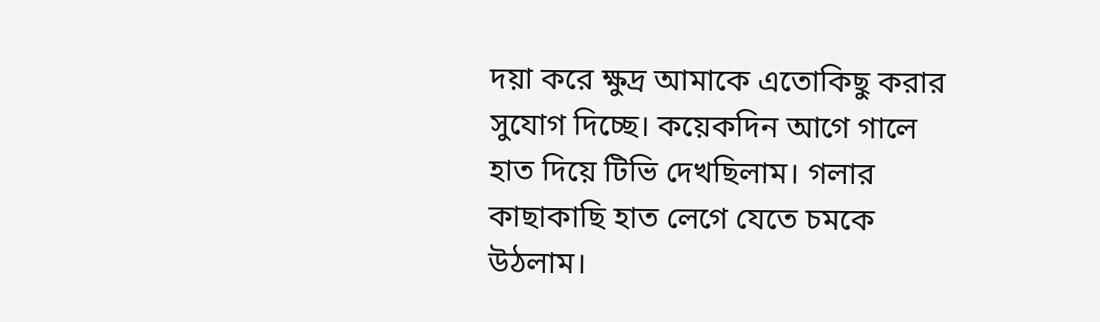দয়া করে ক্ষুদ্র আমাকে এতোকিছু করার সুযোগ দিচ্ছে। কয়েকদিন আগে গালে হাত দিয়ে টিভি দেখছিলাম। গলার কাছাকাছি হাত লেগে যেতে চমকে উঠলাম।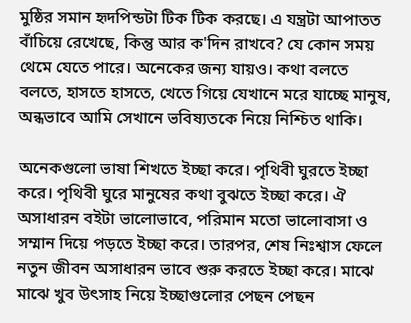মুষ্ঠির সমান হৃদপিন্ডটা টিক টিক করছে। এ যন্ত্রটা আপাতত বাঁচিয়ে রেখেছে, কিন্তু আর ক'দিন রাখবে? যে কোন সময় থেমে যেতে পারে। অনেকের জন্য যায়ও। কথা বলতে বলতে, হাসতে হাসতে, খেতে গিয়ে যেখানে মরে যাচ্ছে মানুষ, অন্ধভাবে আমি সেখানে ভবিষ্যতকে নিয়ে নিশ্চিত থাকি।

অনেকগুলো ভাষা শিখতে ইচ্ছা করে। পৃথিবী ঘুরতে ইচ্ছা করে। পৃথিবী ঘুরে মানুষের কথা বুঝতে ইচ্ছা করে। ঐ অসাধারন বইটা ভালোভাবে, পরিমান মতো ভালোবাসা ও সম্মান দিয়ে পড়তে ইচ্ছা করে। তারপর, শেষ নিঃশ্বাস ফেলে নতুন জীবন অসাধারন ভাবে শুরু করতে ইচ্ছা করে। মাঝে মাঝে খুব উৎসাহ নিয়ে ইচ্ছাগুলোর পেছন পেছন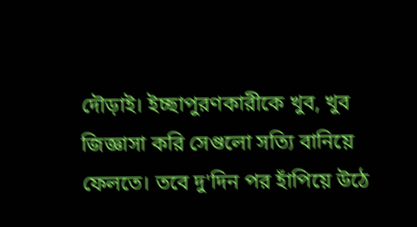দৌড়াই। ইচ্ছাপুরণকারীকে খুব, খুব জিজ্ঞাসা করি সেগুলো সত্যি বানিয়ে ফেলতে। তবে দু'দিন পর হাঁপিয়ে উঠে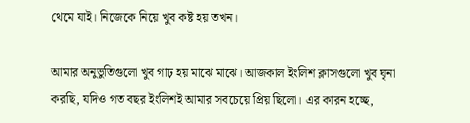থেমে যাই। নিজেকে নিয়ে খুব কষ্ট হয় তখন।

আমার অনুভুতিগুলো খুব গাঢ় হয় মাঝে মাঝে। আজকাল ইংলিশ ক্লাসগুলো খুব ঘৃনা করছি, যদিও গত বছর ইংলিশই আমার সবচেয়ে প্রিয় ছিলো। এর কারন হচ্ছে,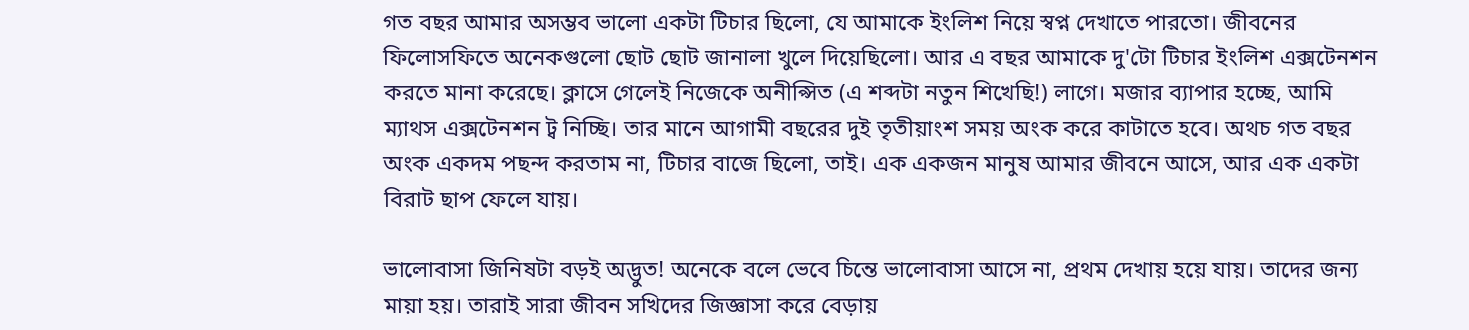গত বছর আমার অসম্ভব ভালো একটা টিচার ছিলো, যে আমাকে ইংলিশ নিয়ে স্বপ্ন দেখাতে পারতো। জীবনের ফিলোসফিতে অনেকগুলো ছোট ছোট জানালা খুলে দিয়েছিলো। আর এ বছর আমাকে দু'টো টিচার ইংলিশ এক্সটেনশন করতে মানা করেছে। ক্লাসে গেলেই নিজেকে অনীপ্সিত (এ শব্দটা নতুন শিখেছি!) লাগে। মজার ব্যাপার হচ্ছে, আমি ম্যাথস এক্সটেনশন ট্ব নিচ্ছি। তার মানে আগামী বছরের দুই তৃতীয়াংশ সময় অংক করে কাটাতে হবে। অথচ গত বছর অংক একদম পছন্দ করতাম না, টিচার বাজে ছিলো, তাই। এক একজন মানুষ আমার জীবনে আসে, আর এক একটা বিরাট ছাপ ফেলে যায়।

ভালোবাসা জিনিষটা বড়ই অদ্ভুত! অনেকে বলে ভেবে চিন্তে ভালোবাসা আসে না, প্রথম দেখায় হয়ে যায়। তাদের জন্য মায়া হয়। তারাই সারা জীবন সখিদের জিজ্ঞাসা করে বেড়ায়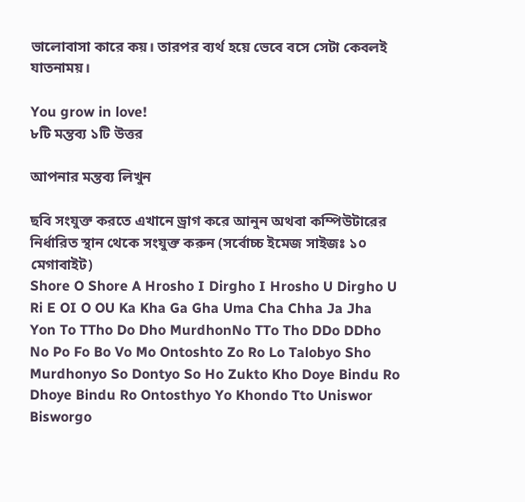ভালোবাসা কারে কয়। তারপর ব্যর্থ হয়ে ভেবে বসে সেটা কেবলই যাতনাময়।

You grow in love!
৮টি মন্তব্য ১টি উত্তর

আপনার মন্তব্য লিখুন

ছবি সংযুক্ত করতে এখানে ড্রাগ করে আনুন অথবা কম্পিউটারের নির্ধারিত স্থান থেকে সংযুক্ত করুন (সর্বোচ্চ ইমেজ সাইজঃ ১০ মেগাবাইট)
Shore O Shore A Hrosho I Dirgho I Hrosho U Dirgho U Ri E OI O OU Ka Kha Ga Gha Uma Cha Chha Ja Jha Yon To TTho Do Dho MurdhonNo TTo Tho DDo DDho No Po Fo Bo Vo Mo Ontoshto Zo Ro Lo Talobyo Sho Murdhonyo So Dontyo So Ho Zukto Kho Doye Bindu Ro Dhoye Bindu Ro Ontosthyo Yo Khondo Tto Uniswor Bisworgo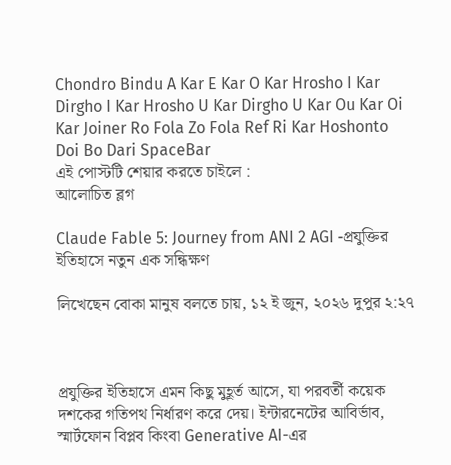Chondro Bindu A Kar E Kar O Kar Hrosho I Kar Dirgho I Kar Hrosho U Kar Dirgho U Kar Ou Kar Oi Kar Joiner Ro Fola Zo Fola Ref Ri Kar Hoshonto Doi Bo Dari SpaceBar
এই পোস্টটি শেয়ার করতে চাইলে :
আলোচিত ব্লগ

Claude Fable 5: Journey from ANI 2 AGI -প্রযুক্তির ইতিহাসে নতুন এক সন্ধিক্ষণ

লিখেছেন বোকা মানুষ বলতে চায়, ১২ ই জুন, ২০২৬ দুপুর ২:২৭



প্রযুক্তির ইতিহাসে এমন কিছু মুহূর্ত আসে, যা পরবর্তী কয়েক দশকের গতিপথ নির্ধারণ করে দেয়। ইন্টারনেটের আবির্ভাব, স্মার্টফোন বিপ্লব কিংবা Generative AI-এর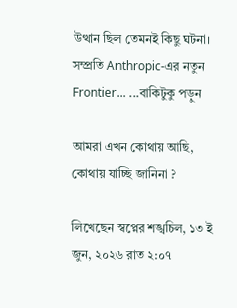উত্থান ছিল তেমনই কিছু ঘটনা। সম্প্রতি Anthropic-এর নতুন Frontier... ...বাকিটুকু পড়ুন

আমরা এখন কোথায় আছি, কোথায় যাচ্ছি জানিনা ?

লিখেছেন স্বপ্নের শঙ্খচিল, ১৩ ই জুন, ২০২৬ রাত ২:০৭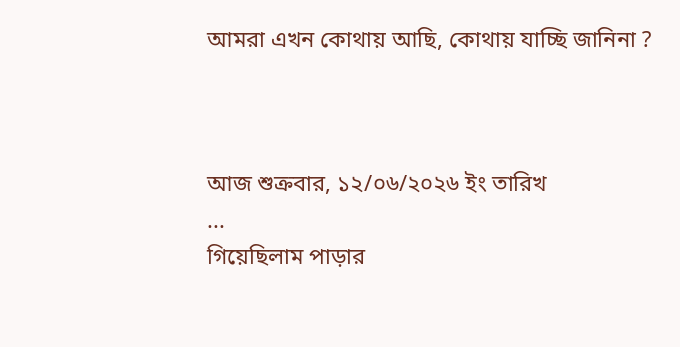আমরা এখন কোথায় আছি, কোথায় যাচ্ছি জানিনা ?



আজ শুক্রবার, ১২/০৬/২০২৬ ইং তারিখ
...
গিয়েছিলাম পাড়ার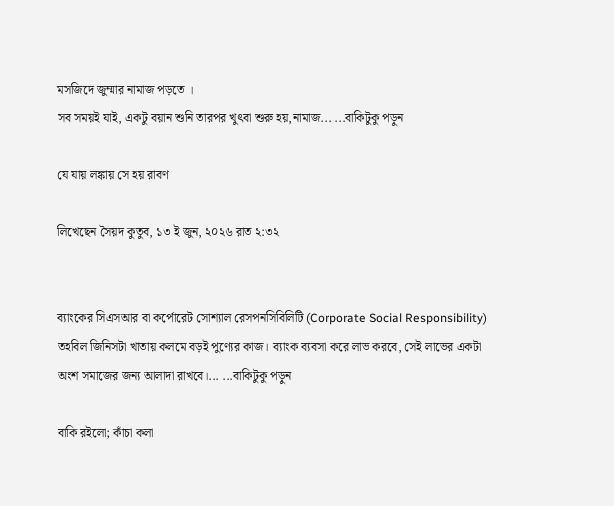মসজিদে জুম্মার নামাজ পড়তে ।
সব সময়ই যাই, একটু বয়ান শুনি তারপর খুৎবা শুরু হয়,নামাজ... ...বাকিটুকু পড়ুন

যে যায় লঙ্কায় সে হয় রাবণ

লিখেছেন সৈয়দ কুতুব, ১৩ ই জুন, ২০২৬ রাত ২:৩২


ব্যাংকের সিএসআর বা কর্পোরেট সোশ্যাল রেসপনসিবিলিটি (Corporate Social Responsibility) তহবিল জিনিসটা খাতায় কলমে বড়ই পুণ্যের কাজ। ব্যাংক ব্যবসা করে লাভ করবে, সেই লাভের একটা অংশ সমাজের জন্য আলাদা রাখবে।... ...বাকিটুকু পড়ুন

বাকি রইলো; কাঁচা কলা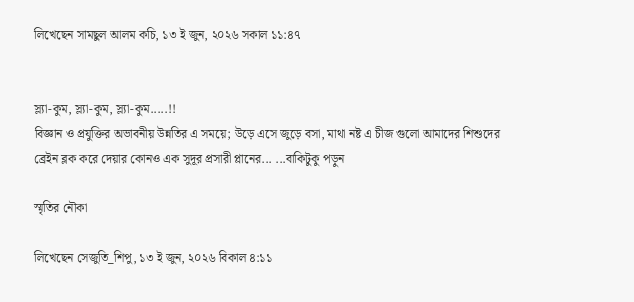লিখেছেন সামছুল আলম কচি, ১৩ ই জুন, ২০২৬ সকাল ১১:৪৭


স্ল্যা-কুম, স্ল্যা-কুম, স্ল্যা-কুম.....!!
বিজ্ঞান ও প্রযুক্তির অভাবনীয় উন্নতির এ সময়ে; উড়ে এসে জুড়ে বসা, মাথা নষ্ট এ চীজ গুলো আমাদের শিশুদের ব্রেইন ব্লক করে দেয়ার কোনও এক সুদূর প্রসারী প্লানের... ...বাকিটুকু পড়ুন

স্মৃতির নৌকা

লিখেছেন সেজুতি_শিপু, ১৩ ই জুন, ২০২৬ বিকাল ৪:১১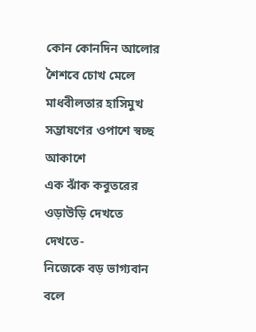কোন কোনদিন আলোর শৈশবে চোখ মেলে
মাধবীলতার হাসিমুখ সম্ভাষণের ওপাশে স্বচ্ছ আকাশে
এক ঝাঁক কবুতরের ওড়াউড়ি দেখতে দেখতে-
নিজেকে বড় ভাগ্যবান বলে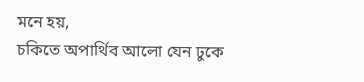মনে হয়,
চকিতে অপার্থিব আলো যেন ঢুকে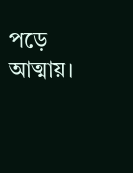পড়ে আত্মায়।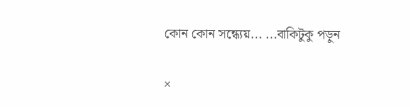কোন কোন সন্ধ‍্যেয়... ...বাকিটুকু পড়ুন

×